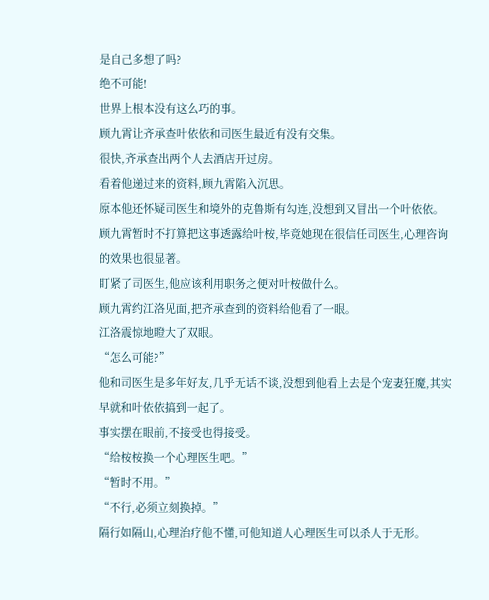是自己多想了吗?
绝不可能!
世界上根本没有这么巧的事。
顾九霄让齐承查叶依依和司医生最近有没有交集。
很快,齐承查出两个人去酒店开过房。
看着他递过来的资料,顾九霄陷入沉思。
原本他还怀疑司医生和境外的克鲁斯有勾连,没想到又冒出一个叶依依。
顾九霄暂时不打算把这事透露给叶桉,毕竟她现在很信任司医生,心理咨询的效果也很显著。
盯紧了司医生,他应该利用职务之便对叶桉做什么。
顾九霄约江洛见面,把齐承查到的资料给他看了一眼。
江洛震惊地瞪大了双眼。
“怎么可能?”
他和司医生是多年好友,几乎无话不谈,没想到他看上去是个宠妻狂魔,其实早就和叶依依搞到一起了。
事实摆在眼前,不接受也得接受。
“给桉桉换一个心理医生吧。”
“暂时不用。”
“不行,必须立刻换掉。”
隔行如隔山,心理治疗他不懂,可他知道人心理医生可以杀人于无形。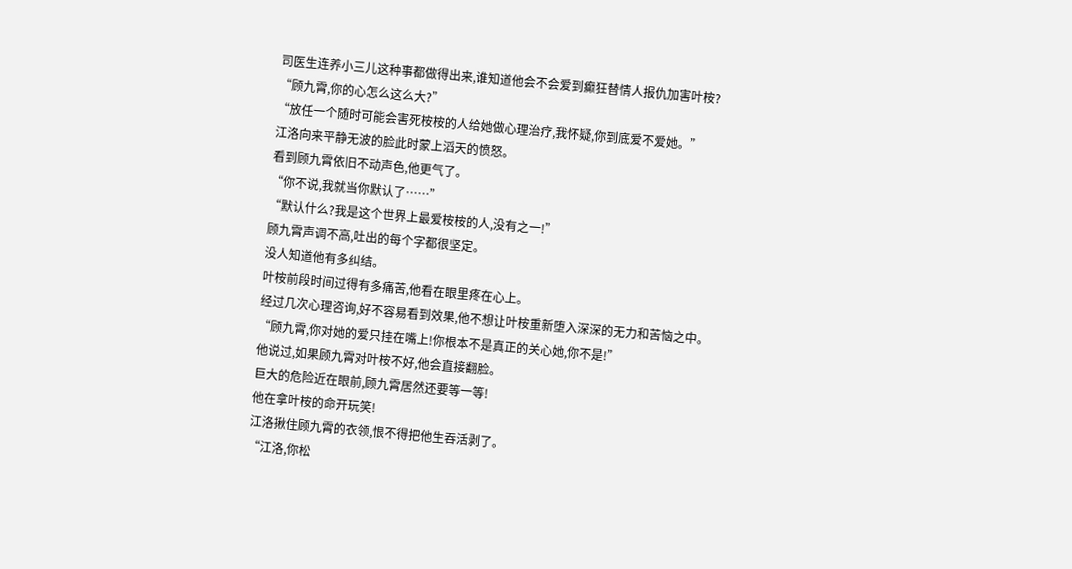司医生连养小三儿这种事都做得出来,谁知道他会不会爱到癫狂替情人报仇加害叶桉?
“顾九霄,你的心怎么这么大?”
“放任一个随时可能会害死桉桉的人给她做心理治疗,我怀疑,你到底爱不爱她。”
江洛向来平静无波的脸此时蒙上滔天的愤怒。
看到顾九霄依旧不动声色,他更气了。
“你不说,我就当你默认了……”
“默认什么?我是这个世界上最爱桉桉的人,没有之一!”
顾九霄声调不高,吐出的每个字都很坚定。
没人知道他有多纠结。
叶桉前段时间过得有多痛苦,他看在眼里疼在心上。
经过几次心理咨询,好不容易看到效果,他不想让叶桉重新堕入深深的无力和苦恼之中。
“顾九霄,你对她的爱只挂在嘴上!你根本不是真正的关心她,你不是!”
他说过,如果顾九霄对叶桉不好,他会直接翻脸。
巨大的危险近在眼前,顾九霄居然还要等一等!
他在拿叶桉的命开玩笑!
江洛揪住顾九霄的衣领,恨不得把他生吞活剥了。
“江洛,你松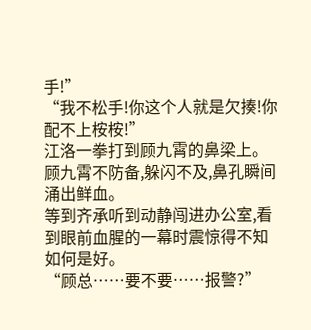手!”
“我不松手!你这个人就是欠揍!你配不上桉桉!”
江洛一拳打到顾九霄的鼻梁上。
顾九霄不防备,躲闪不及,鼻孔瞬间涌出鲜血。
等到齐承听到动静闯进办公室,看到眼前血腥的一幕时震惊得不知如何是好。
“顾总……要不要……报警?”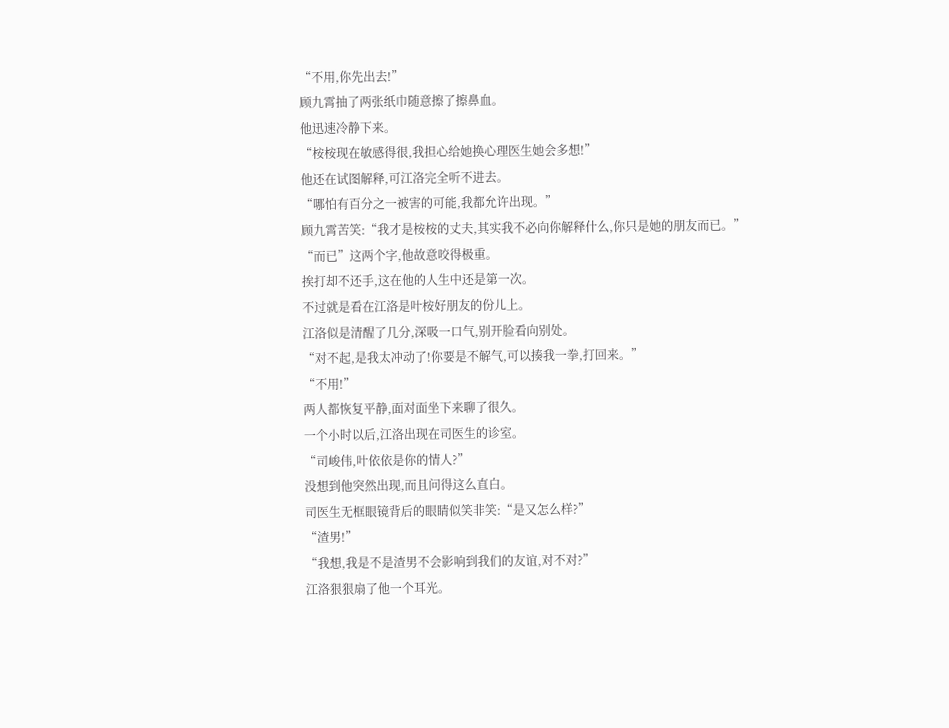“不用,你先出去!”
顾九霄抽了两张纸巾随意擦了擦鼻血。
他迅速冷静下来。
“桉桉现在敏感得很,我担心给她换心理医生她会多想!”
他还在试图解释,可江洛完全听不进去。
“哪怕有百分之一被害的可能,我都允许出现。”
顾九霄苦笑:“我才是桉桉的丈夫,其实我不必向你解释什么,你只是她的朋友而已。”
“而已”这两个字,他故意咬得极重。
挨打却不还手,这在他的人生中还是第一次。
不过就是看在江洛是叶桉好朋友的份儿上。
江洛似是清醒了几分,深吸一口气,别开脸看向别处。
“对不起,是我太冲动了!你要是不解气,可以揍我一拳,打回来。”
“不用!”
两人都恢复平静,面对面坐下来聊了很久。
一个小时以后,江洛出现在司医生的诊室。
“司峻伟,叶依依是你的情人?”
没想到他突然出现,而且问得这么直白。
司医生无框眼镜背后的眼睛似笑非笑:“是又怎么样?”
“渣男!”
“我想,我是不是渣男不会影响到我们的友谊,对不对?”
江洛狠狠扇了他一个耳光。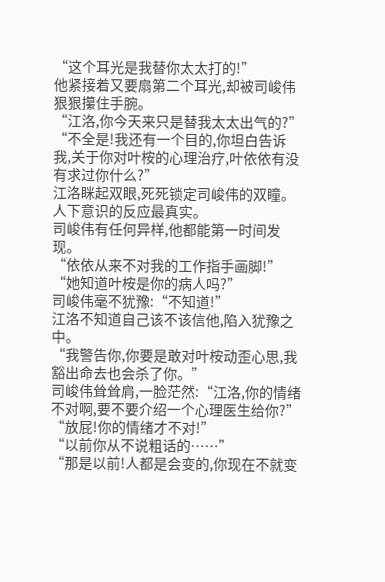“这个耳光是我替你太太打的!”
他紧接着又要扇第二个耳光,却被司峻伟狠狠攥住手腕。
“江洛,你今天来只是替我太太出气的?”
“不全是!我还有一个目的,你坦白告诉我,关于你对叶桉的心理治疗,叶依依有没有求过你什么?”
江洛眯起双眼,死死锁定司峻伟的双瞳。
人下意识的反应最真实。
司峻伟有任何异样,他都能第一时间发现。
“依依从来不对我的工作指手画脚!”
“她知道叶桉是你的病人吗?”
司峻伟毫不犹豫:“不知道!”
江洛不知道自己该不该信他,陷入犹豫之中。
“我警告你,你要是敢对叶桉动歪心思,我豁出命去也会杀了你。”
司峻伟耸耸肩,一脸茫然:“江洛,你的情绪不对啊,要不要介绍一个心理医生给你?”
“放屁!你的情绪才不对!”
“以前你从不说粗话的……”
“那是以前!人都是会变的,你现在不就变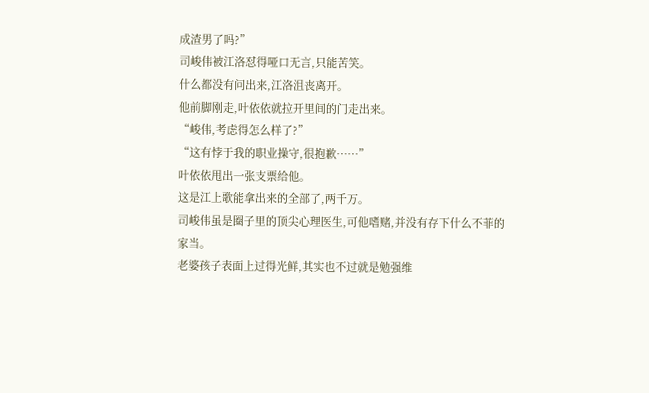成渣男了吗?”
司峻伟被江洛怼得哑口无言,只能苦笑。
什么都没有问出来,江洛沮丧离开。
他前脚刚走,叶依依就拉开里间的门走出来。
“峻伟,考虑得怎么样了?”
“这有悖于我的职业操守,很抱歉……”
叶依依甩出一张支票给他。
这是江上歌能拿出来的全部了,两千万。
司峻伟虽是圈子里的顶尖心理医生,可他嗜赌,并没有存下什么不菲的家当。
老婆孩子表面上过得光鲜,其实也不过就是勉强维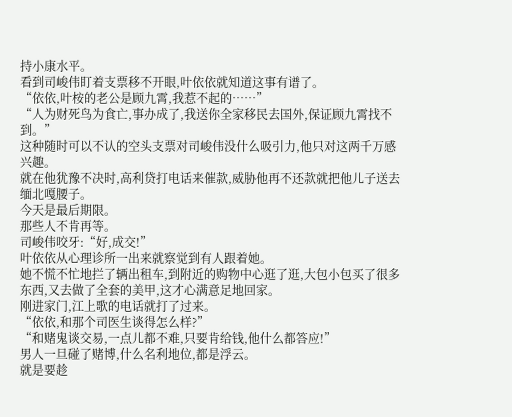持小康水平。
看到司峻伟盯着支票移不开眼,叶依依就知道这事有谱了。
“依依,叶桉的老公是顾九霄,我惹不起的……”
“人为财死鸟为食亡,事办成了,我送你全家移民去国外,保证顾九霄找不到。”
这种随时可以不认的空头支票对司峻伟没什么吸引力,他只对这两千万感兴趣。
就在他犹豫不决时,高利贷打电话来催款,威胁他再不还款就把他儿子送去缅北嘎腰子。
今天是最后期限。
那些人不肯再等。
司峻伟咬牙:“好,成交!”
叶依依从心理诊所一出来就察觉到有人跟着她。
她不慌不忙地拦了辆出租车,到附近的购物中心逛了逛,大包小包买了很多东西,又去做了全套的美甲,这才心满意足地回家。
刚进家门,江上歌的电话就打了过来。
“依依,和那个司医生谈得怎么样?”
“和赌鬼谈交易,一点儿都不难,只要肯给钱,他什么都答应!”
男人一旦碰了赌博,什么名利地位,都是浮云。
就是要趁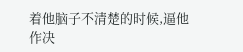着他脑子不清楚的时候,逼他作决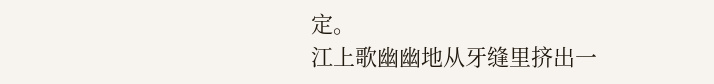定。
江上歌幽幽地从牙缝里挤出一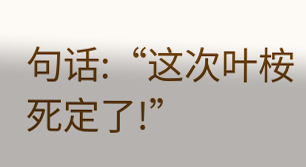句话:“这次叶桉死定了!”